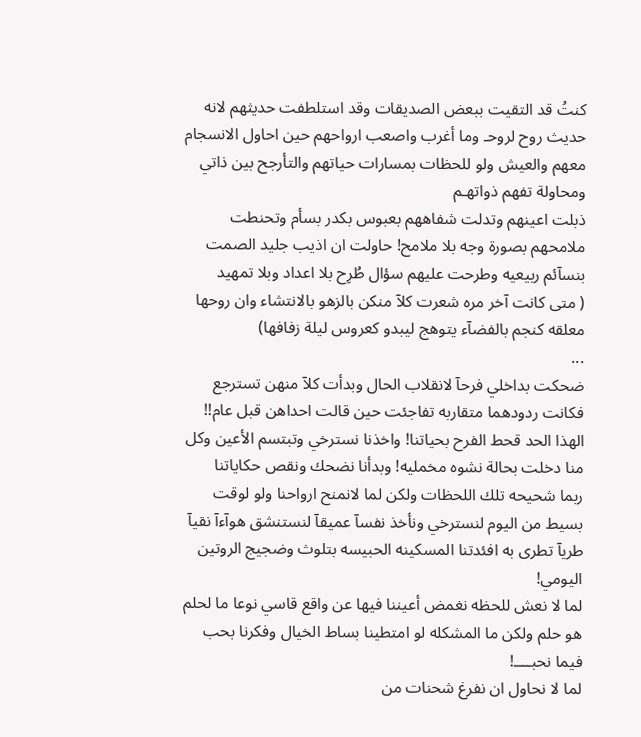كنتُ قد التقيت ببعض الصديقات وقد استلطفت حديثهم لانه حديث روح لروحـ وما أغرب واصعب ارواحهم حين احاول الانسجام معهم والعيش ولو للحظات بمسارات حياتهم والتأرجح بين ذاتي ومحاولة تفهم ذواتهـم
ذبلت اعينهم وتدلت شفاههم بعبوس بكدر بسأم وتحنطت ملامحهم بصورة وجه بلا ملامح! حاولت ان اذيب جليد الصمت بنسآئم ربيعيه وطرحت عليهم سؤال طُرِح بلا اعداد وبلا تمهيد
( متى كانت آخر مره شعرت كلآ منكن بالزهو بالانتشاء وان روحها معلقه كنجم بالفضآء يتوهج ليبدو كعروس ليلة زفافها)
...
ضحكت بداخلي فرحآ لانقلاب الحال وبدأت كلآ منهن تسترجع فكانت ردودهما متقاربه تفاجئت حين قالت احداهن قبل عام!!
الهذا الحد قحط الفرح بحياتنا! واخذنا نسترخي وتبتسم الأعين وكل منا دخلت بحالة نشوه مخمليه! وبدأنا نضحك ونقص حكاياتنا
ربما شحيحه تلك اللحظات ولكن لما لانمنح ارواحنا ولو لوقت بسيط من اليوم لنسترخي ونأخذ نفسآ عميقآ لنستنشق هوآءآ نقيآ طريآ تطرى به افئدتنا المسكينه الحبيسه بتلوث وضجيج الروتين اليومي!
لما لا نعش للحظه نغمض أعيننا فيها عن واقع قاسي نوعا ما لحلم هو حلم ولكن ما المشكله لو امتطينا بساط الخيال وفكرنا بحب فيما نحبــــ!
لما لا نحاول ان نفرغ شحنات من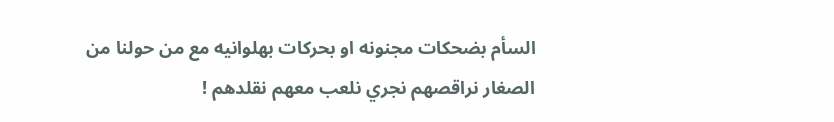السأم بضحكات مجنونه او بحركات بهلوانيه مع من حولنا من الصغار نراقصهم نجري نلعب معهم نقلدهم !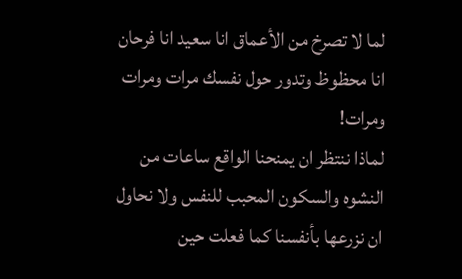لما لا تصرخ من الأعماق انا سعيد انا فرحان انا محظوظ وتدور حول نفسك مرات ومرات ومرات!
لماذا ننتظر ان يمنحنا الواقع ساعات من النشوه والسكون المحبب للنفس ولا نحاول ان نزرعها بأنفسنا كما فعلت حين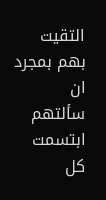التقيت بهم بمجرد ان سألتهم ابتسمت كل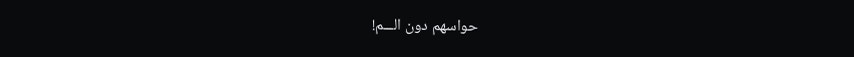حواسهم دون الـــم!